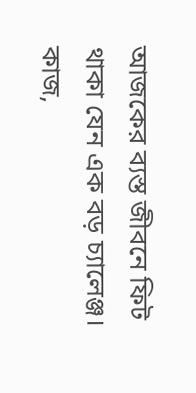আজকের ব্যস্ত জীবনে ফিট থাকা যেন এক বড় চ্যালেঞ্জ। কাজ,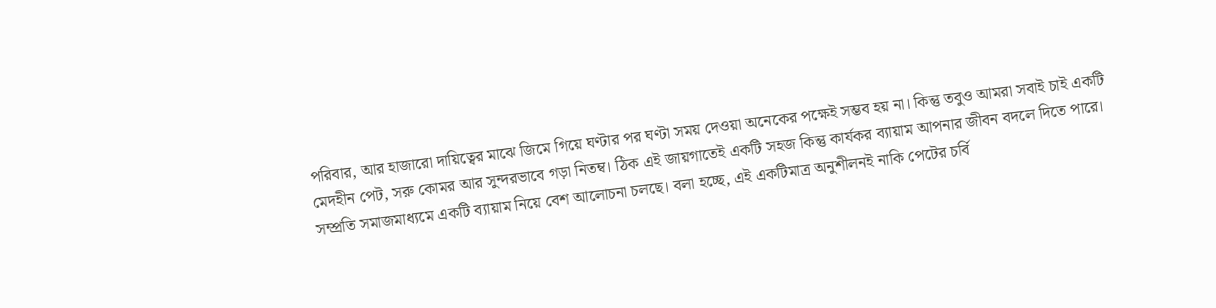পরিবার, আর হাজারো দায়িত্বের মাঝে জিমে গিয়ে ঘণ্টার পর ঘণ্টা সময় দেওয়া অনেকের পক্ষেই সম্ভব হয় না। কিন্তু তবুও আমরা সবাই চাই একটি মেদহীন পেট, সরু কোমর আর সুন্দরভাবে গড়া নিতম্ব। ঠিক এই জায়গাতেই একটি সহজ কিন্তু কার্যকর ব্যায়াম আপনার জীবন বদলে দিতে পারে।
সম্প্রতি সমাজমাধ্যমে একটি ব্যায়াম নিয়ে বেশ আলোচনা চলছে। বলা হচ্ছে, এই একটিমাত্র অনুশীলনই নাকি পেটের চর্বি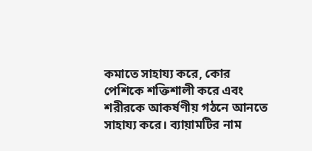কমাতে সাহায্য করে, কোর পেশিকে শক্তিশালী করে এবং শরীরকে আকর্ষণীয় গঠনে আনতে সাহায্য করে। ব্যায়ামটির নাম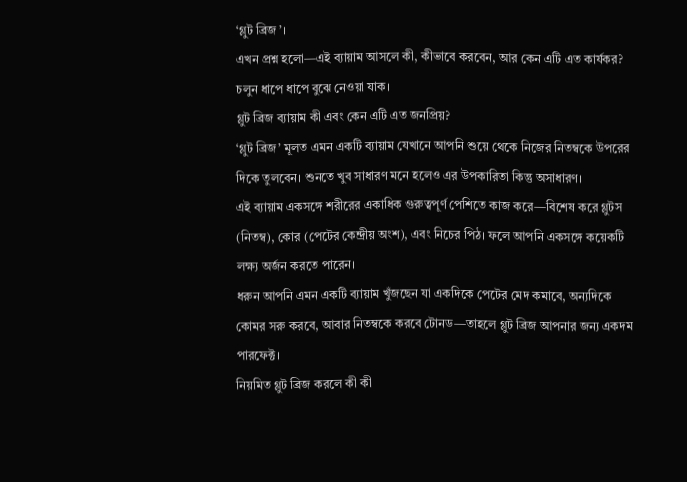‘গ্লুট ব্রিজ’।
এখন প্রশ্ন হলো—এই ব্যায়াম আসলে কী, কীভাবে করবেন, আর কেন এটি এত কার্যকর? চলুন ধাপে ধাপে বুঝে নেওয়া যাক।
গ্লুট ব্রিজ ব্যায়াম কী এবং কেন এটি এত জনপ্রিয়?
‘গ্লুট ব্রিজ’ মূলত এমন একটি ব্যায়াম যেখানে আপনি শুয়ে থেকে নিজের নিতম্বকে উপরের দিকে তুলবেন। শুনতে খুব সাধারণ মনে হলেও এর উপকারিতা কিন্তু অসাধারণ।
এই ব্যায়াম একসঙ্গে শরীরের একাধিক গুরুত্বপূর্ণ পেশিতে কাজ করে—বিশেষ করে গ্লুটস (নিতম্ব), কোর (পেটের কেন্দ্রীয় অংশ), এবং নিচের পিঠ। ফলে আপনি একসঙ্গে কয়েকটি লক্ষ্য অর্জন করতে পারেন।
ধরুন আপনি এমন একটি ব্যায়াম খুঁজছেন যা একদিকে পেটের মেদ কমাবে, অন্যদিকে কোমর সরু করবে, আবার নিতম্বকে করবে টোনড—তাহলে গ্লুট ব্রিজ আপনার জন্য একদম পারফেক্ট।
নিয়মিত গ্লুট ব্রিজ করলে কী কী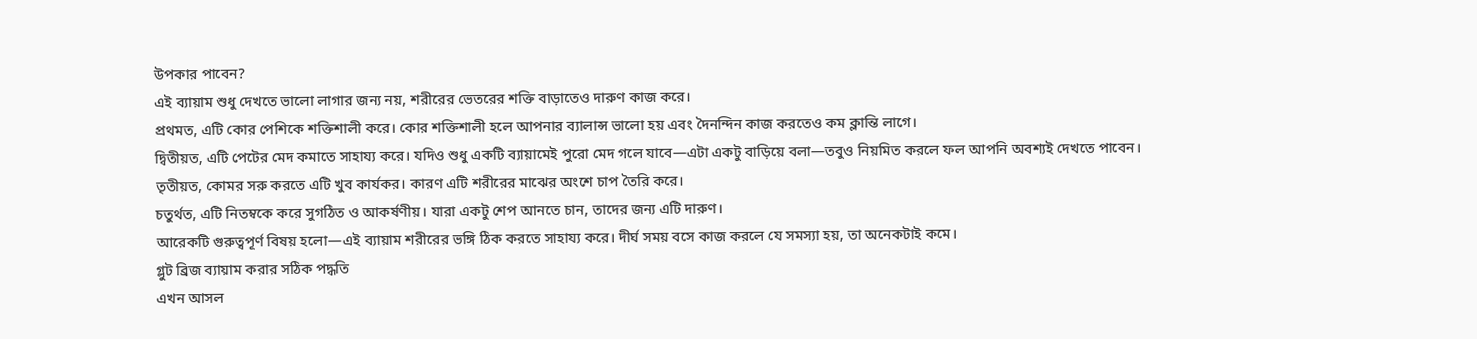উপকার পাবেন?
এই ব্যায়াম শুধু দেখতে ভালো লাগার জন্য নয়, শরীরের ভেতরের শক্তি বাড়াতেও দারুণ কাজ করে।
প্রথমত, এটি কোর পেশিকে শক্তিশালী করে। কোর শক্তিশালী হলে আপনার ব্যালান্স ভালো হয় এবং দৈনন্দিন কাজ করতেও কম ক্লান্তি লাগে।
দ্বিতীয়ত, এটি পেটের মেদ কমাতে সাহায্য করে। যদিও শুধু একটি ব্যায়ামেই পুরো মেদ গলে যাবে—এটা একটু বাড়িয়ে বলা—তবুও নিয়মিত করলে ফল আপনি অবশ্যই দেখতে পাবেন।
তৃতীয়ত, কোমর সরু করতে এটি খুব কার্যকর। কারণ এটি শরীরের মাঝের অংশে চাপ তৈরি করে।
চতুর্থত, এটি নিতম্বকে করে সুগঠিত ও আকর্ষণীয়। যারা একটু শেপ আনতে চান, তাদের জন্য এটি দারুণ।
আরেকটি গুরুত্বপূর্ণ বিষয় হলো—এই ব্যায়াম শরীরের ভঙ্গি ঠিক করতে সাহায্য করে। দীর্ঘ সময় বসে কাজ করলে যে সমস্যা হয়, তা অনেকটাই কমে।
গ্লুট ব্রিজ ব্যায়াম করার সঠিক পদ্ধতি
এখন আসল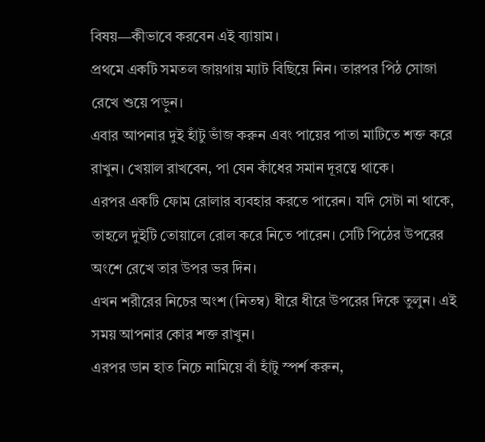বিষয়—কীভাবে করবেন এই ব্যায়াম।
প্রথমে একটি সমতল জায়গায় ম্যাট বিছিয়ে নিন। তারপর পিঠ সোজা রেখে শুয়ে পড়ুন।
এবার আপনার দুই হাঁটু ভাঁজ করুন এবং পায়ের পাতা মাটিতে শক্ত করে রাখুন। খেয়াল রাখবেন, পা যেন কাঁধের সমান দূরত্বে থাকে।
এরপর একটি ফোম রোলার ব্যবহার করতে পারেন। যদি সেটা না থাকে, তাহলে দুইটি তোয়ালে রোল করে নিতে পারেন। সেটি পিঠের উপরের অংশে রেখে তার উপর ভর দিন।
এখন শরীরের নিচের অংশ (নিতম্ব) ধীরে ধীরে উপরের দিকে তুলুন। এই সময় আপনার কোর শক্ত রাখুন।
এরপর ডান হাত নিচে নামিয়ে বাঁ হাঁটু স্পর্শ করুন,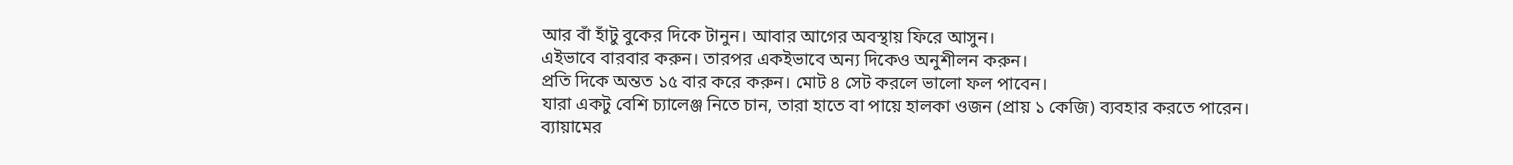আর বাঁ হাঁটু বুকের দিকে টানুন। আবার আগের অবস্থায় ফিরে আসুন।
এইভাবে বারবার করুন। তারপর একইভাবে অন্য দিকেও অনুশীলন করুন।
প্রতি দিকে অন্তত ১৫ বার করে করুন। মোট ৪ সেট করলে ভালো ফল পাবেন।
যারা একটু বেশি চ্যালেঞ্জ নিতে চান, তারা হাতে বা পায়ে হালকা ওজন (প্রায় ১ কেজি) ব্যবহার করতে পারেন।
ব্যায়ামের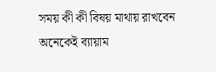সময় কী কী বিষয় মাথায় রাখবেন
অনেকেই ব্যায়াম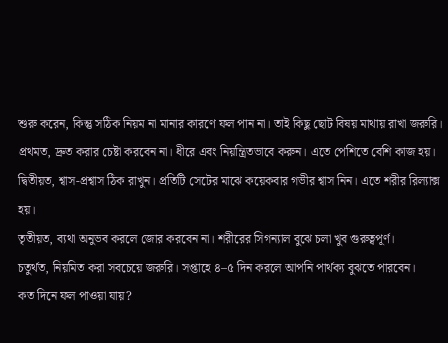শুরু করেন, কিন্তু সঠিক নিয়ম না মানার কারণে ফল পান না। তাই কিছু ছোট বিষয় মাথায় রাখা জরুরি।
প্রথমত, দ্রুত করার চেষ্টা করবেন না। ধীরে এবং নিয়ন্ত্রিতভাবে করুন। এতে পেশিতে বেশি কাজ হয়।
দ্বিতীয়ত, শ্বাস-প্রশ্বাস ঠিক রাখুন। প্রতিটি সেটের মাঝে কয়েকবার গভীর শ্বাস নিন। এতে শরীর রিল্যাক্স হয়।
তৃতীয়ত, ব্যথা অনুভব করলে জোর করবেন না। শরীরের সিগন্যাল বুঝে চলা খুব গুরুত্বপূর্ণ।
চতুর্থত, নিয়মিত করা সবচেয়ে জরুরি। সপ্তাহে ৪–৫ দিন করলে আপনি পার্থক্য বুঝতে পারবেন।
কত দিনে ফল পাওয়া যায়?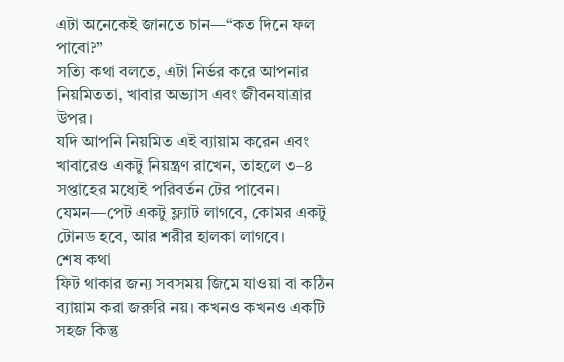এটা অনেকেই জানতে চান—“কত দিনে ফল পাবো?”
সত্যি কথা বলতে, এটা নির্ভর করে আপনার নিয়মিততা, খাবার অভ্যাস এবং জীবনযাত্রার উপর।
যদি আপনি নিয়মিত এই ব্যায়াম করেন এবং খাবারেও একটু নিয়ন্ত্রণ রাখেন, তাহলে ৩–৪ সপ্তাহের মধ্যেই পরিবর্তন টের পাবেন।
যেমন—পেট একটু ফ্ল্যাট লাগবে, কোমর একটু টোনড হবে, আর শরীর হালকা লাগবে।
শেষ কথা
ফিট থাকার জন্য সবসময় জিমে যাওয়া বা কঠিন ব্যায়াম করা জরুরি নয়। কখনও কখনও একটি সহজ কিন্তু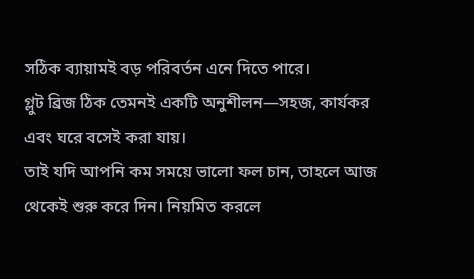সঠিক ব্যায়ামই বড় পরিবর্তন এনে দিতে পারে।
গ্লুট ব্রিজ ঠিক তেমনই একটি অনুশীলন—সহজ, কার্যকর এবং ঘরে বসেই করা যায়।
তাই যদি আপনি কম সময়ে ভালো ফল চান, তাহলে আজ থেকেই শুরু করে দিন। নিয়মিত করলে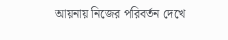আয়নায় নিজের পরিবর্তন দেখে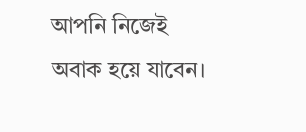আপনি নিজেই অবাক হয়ে যাবেন।